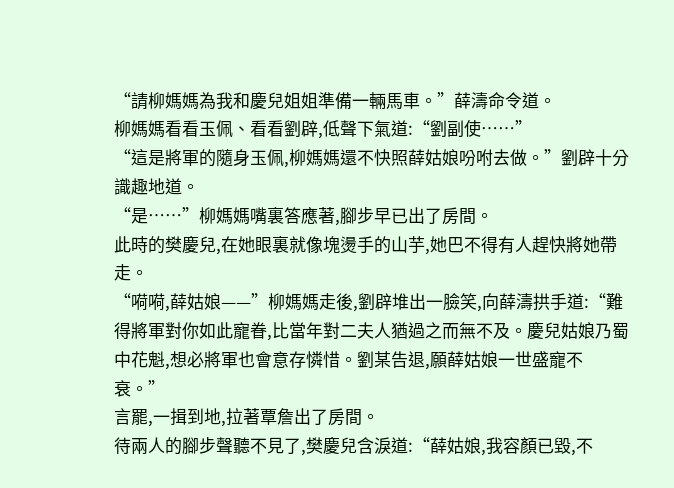“請柳媽媽為我和慶兒姐姐準備一輛馬車。”薛濤命令道。
柳媽媽看看玉佩、看看劉辟,低聲下氣道:“劉副使……”
“這是將軍的隨身玉佩,柳媽媽還不快照薛姑娘吩咐去做。”劉辟十分識趣地道。
“是……”柳媽媽嘴裏答應著,腳步早已出了房間。
此時的樊慶兒,在她眼裏就像塊燙手的山芋,她巴不得有人趕快將她帶走。
“嗬嗬,薛姑娘——”柳媽媽走後,劉辟堆出一臉笑,向薛濤拱手道:“難得將軍對你如此寵眷,比當年對二夫人猶過之而無不及。慶兒姑娘乃蜀中花魁,想必將軍也會意存憐惜。劉某告退,願薛姑娘一世盛寵不衰。”
言罷,一揖到地,拉著覃詹出了房間。
待兩人的腳步聲聽不見了,樊慶兒含淚道:“薛姑娘,我容顏已毀,不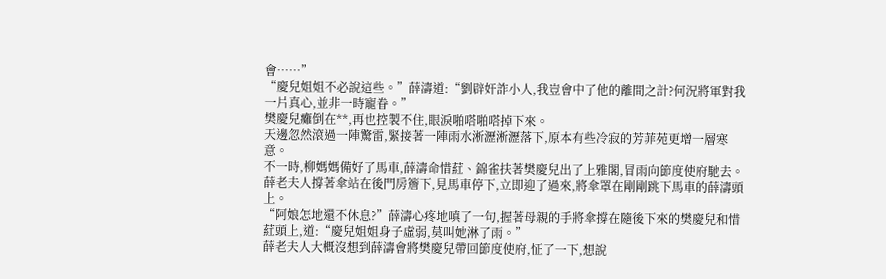會……”
“慶兒姐姐不必說這些。”薛濤道:“劉辟奸詐小人,我豈會中了他的離間之計?何況將軍對我一片真心,並非一時寵眷。”
樊慶兒癱倒在**,再也控製不住,眼淚啪嗒啪嗒掉下來。
天邊忽然滾過一陣驚雷,緊接著一陣雨水淅瀝淅瀝落下,原本有些冷寂的芳菲苑更增一層寒意。
不一時,柳媽媽備好了馬車,薛濤命惜葒、錦雀扶著樊慶兒出了上雅閣,冒雨向節度使府馳去。
薛老夫人撐著傘站在後門房簷下,見馬車停下,立即迎了過來,將傘罩在剛剛跳下馬車的薛濤頭上。
“阿娘怎地還不休息?”薛濤心疼地嗔了一句,握著母親的手將傘撐在隨後下來的樊慶兒和惜葒頭上,道:“慶兒姐姐身子虛弱,莫叫她淋了雨。”
薛老夫人大概沒想到薛濤會將樊慶兒帶回節度使府,怔了一下,想說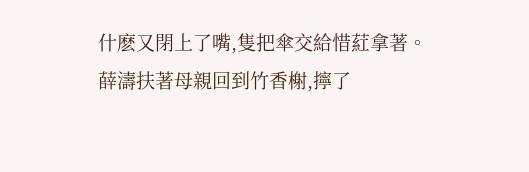什麽又閉上了嘴,隻把傘交給惜葒拿著。
薛濤扶著母親回到竹香榭,擰了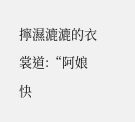擰濕漉漉的衣裳道:“阿娘快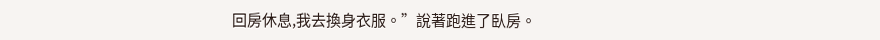回房休息,我去換身衣服。”說著跑進了臥房。